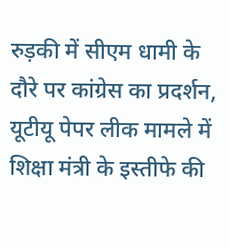रुड़की में सीएम धामी के दौरे पर कांग्रेस का प्रदर्शन, यूटीयू पेपर लीक मामले में शिक्षा मंत्री के इस्तीफे की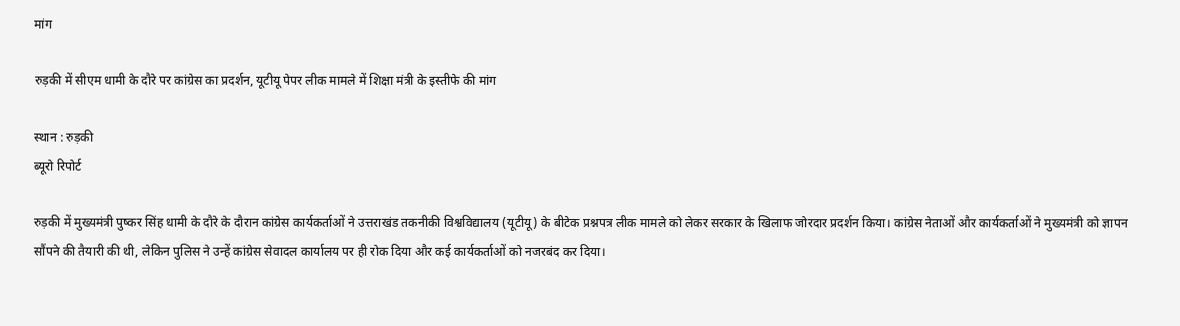मांग

रुड़की में सीएम धामी के दौरे पर कांग्रेस का प्रदर्शन, यूटीयू पेपर लीक मामले में शिक्षा मंत्री के इस्तीफे की मांग

स्थान : रुड़की
ब्यूरो रिपोर्ट

रुड़की में मुख्यमंत्री पुष्कर सिंह धामी के दौरे के दौरान कांग्रेस कार्यकर्ताओं ने उत्तराखंड तकनीकी विश्वविद्यालय (यूटीयू) के बीटेक प्रश्नपत्र लीक मामले को लेकर सरकार के खिलाफ जोरदार प्रदर्शन किया। कांग्रेस नेताओं और कार्यकर्ताओं ने मुख्यमंत्री को ज्ञापन सौंपने की तैयारी की थी, लेकिन पुलिस ने उन्हें कांग्रेस सेवादल कार्यालय पर ही रोक दिया और कई कार्यकर्ताओं को नजरबंद कर दिया।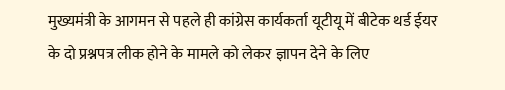मुख्यमंत्री के आगमन से पहले ही कांग्रेस कार्यकर्ता यूटीयू में बीटेक थर्ड ईयर के दो प्रश्नपत्र लीक होने के मामले को लेकर ज्ञापन देने के लिए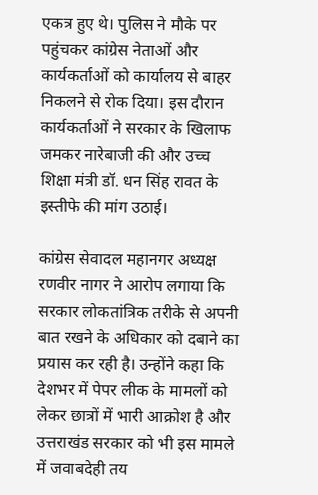एकत्र हुए थे। पुलिस ने मौके पर पहुंचकर कांग्रेस नेताओं और कार्यकर्ताओं को कार्यालय से बाहर निकलने से रोक दिया। इस दौरान कार्यकर्ताओं ने सरकार के खिलाफ जमकर नारेबाजी की और उच्च शिक्षा मंत्री डॉ. धन सिंह रावत के इस्तीफे की मांग उठाई।

कांग्रेस सेवादल महानगर अध्यक्ष रणवीर नागर ने आरोप लगाया कि सरकार लोकतांत्रिक तरीके से अपनी बात रखने के अधिकार को दबाने का प्रयास कर रही है। उन्होंने कहा कि देशभर में पेपर लीक के मामलों को लेकर छात्रों में भारी आक्रोश है और उत्तराखंड सरकार को भी इस मामले में जवाबदेही तय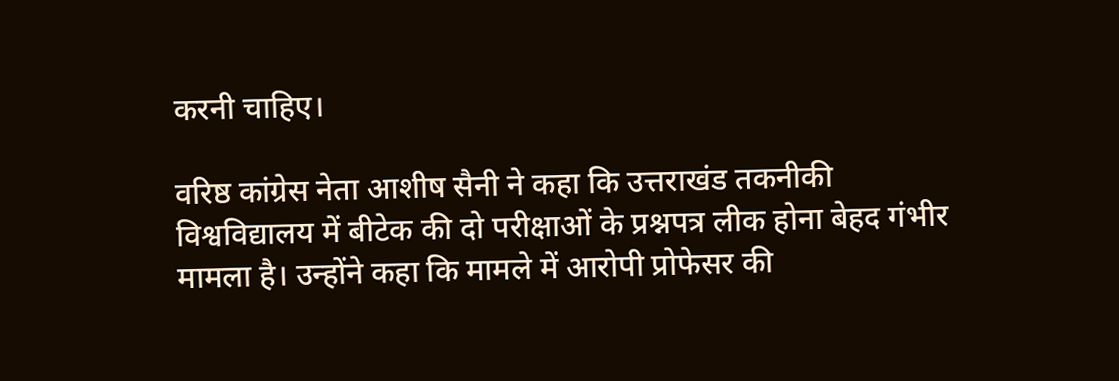करनी चाहिए।

वरिष्ठ कांग्रेस नेता आशीष सैनी ने कहा कि उत्तराखंड तकनीकी विश्वविद्यालय में बीटेक की दो परीक्षाओं के प्रश्नपत्र लीक होना बेहद गंभीर मामला है। उन्होंने कहा कि मामले में आरोपी प्रोफेसर की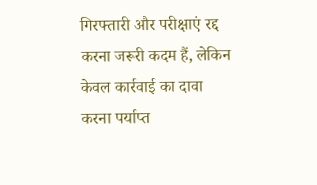गिरफ्तारी और परीक्षाएं रद्द करना जरूरी कदम हैं, लेकिन केवल कार्रवाई का दावा करना पर्याप्त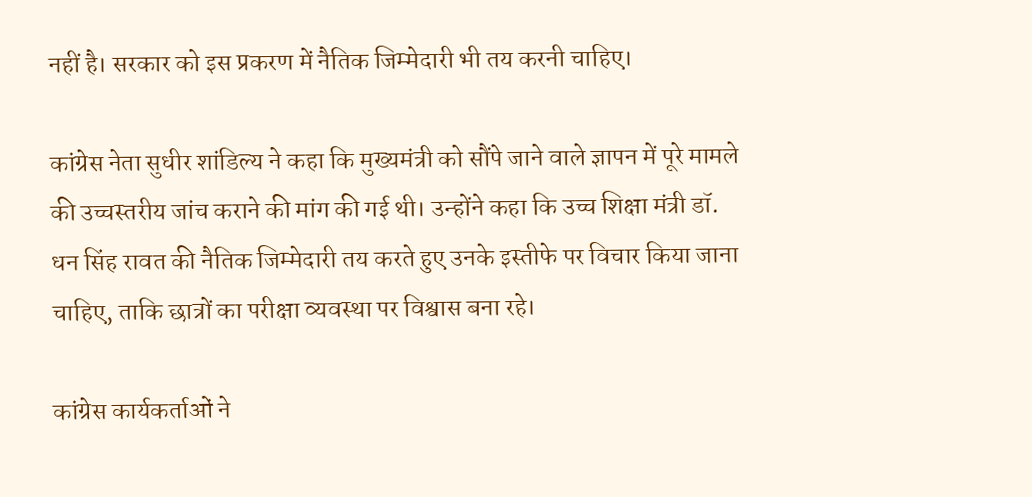नहीं है। सरकार को इस प्रकरण में नैतिक जिम्मेदारी भी तय करनी चाहिए।

कांग्रेस नेता सुधीर शांडिल्य ने कहा कि मुख्यमंत्री को सौंपे जाने वाले ज्ञापन में पूरे मामले की उच्चस्तरीय जांच कराने की मांग की गई थी। उन्होंने कहा कि उच्च शिक्षा मंत्री डॉ. धन सिंह रावत की नैतिक जिम्मेदारी तय करते हुए उनके इस्तीफे पर विचार किया जाना चाहिए, ताकि छात्रों का परीक्षा व्यवस्था पर विश्वास बना रहे।

कांग्रेस कार्यकर्ताओं ने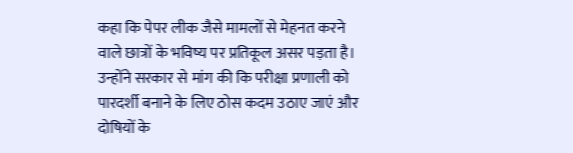कहा कि पेपर लीक जैसे मामलों से मेहनत करने वाले छात्रों के भविष्य पर प्रतिकूल असर पड़ता है। उन्होंने सरकार से मांग की कि परीक्षा प्रणाली को पारदर्शी बनाने के लिए ठोस कदम उठाए जाएं और दोषियों के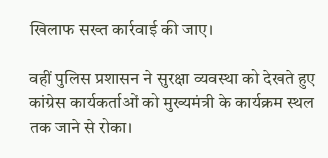खिलाफ सख्त कार्रवाई की जाए।

वहीं पुलिस प्रशासन ने सुरक्षा व्यवस्था को देखते हुए कांग्रेस कार्यकर्ताओं को मुख्यमंत्री के कार्यक्रम स्थल तक जाने से रोका।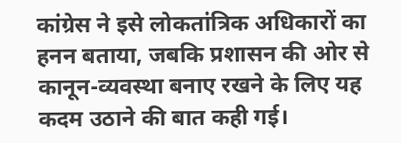कांग्रेस ने इसे लोकतांत्रिक अधिकारों का हनन बताया, जबकि प्रशासन की ओर से कानून-व्यवस्था बनाए रखने के लिए यह कदम उठाने की बात कही गई।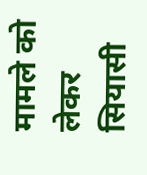मामले को लेकर सियासी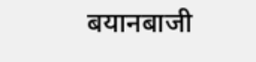बयानबाजी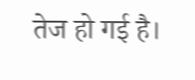तेज हो गई है।